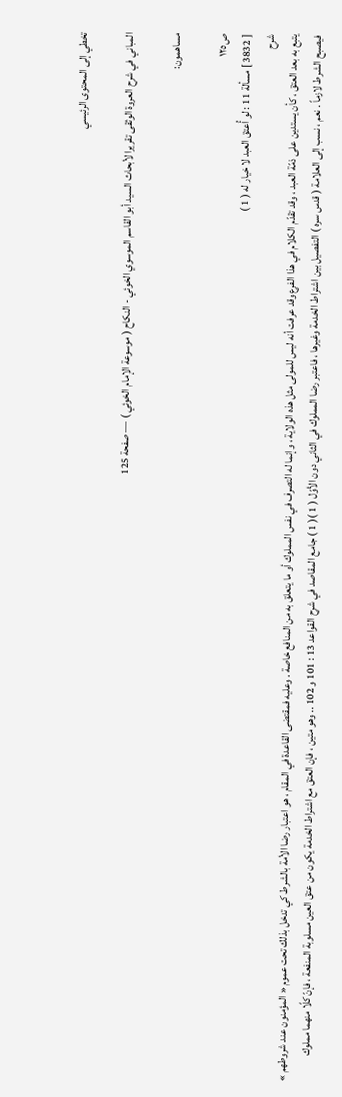تخطي إلى المحتوى الرئيسي

المباني في شرح العروة الوثقى تقريرا لأبحاث السيد أبو القاسم الموسوي الخوئي - النكاح ( موسوعة الإمام الخوئي ) — صفحة 125

مساهمون:

ص١٢٥
[ 3832 ] مسألة 11 : لو أُعتق العبد لا خيار له ( 1 )
شرح
يتبع به بعد العتق ، كأن يستدين على ذمّة العبد ، وقد تقدّم الكلام في هذا الفرع وقد عرفت أنه ليس للمولى مثل هذه الولاية ، وإنما له التصرف في نفس المملوك أو ما يتعلق به من المنافع خاصة . وعليه فمقتضى القاعدة في المقام ، هو اعتبار رضا الأمة بالشرط كي تدخل بذلك تحت عموم « المؤمنون عند شروطهم » فيصبح الشرط لازماً . نعم ، نسب إلى العلامة ( قدس سره ) التفصيل بين اشتراط الخدمة وغيرها ، فاعتبر رضا المملوك في الثاني دون الأوّل ( 1 )( 1 ) جامع المقاصد في شرح القواعد 13 : 101 و 102 .. وهو متين ، فإن العتق مع اشتراط الخدمة يكون من عتق العين مسلوبة المنفعة ، فإنّ كلًا منهما مملوك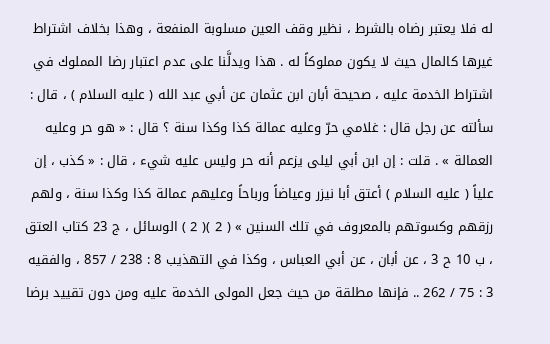له فلا يعتبر رضاه بالشرط ، نظير وقف العين مسلوبة المنفعة ، وهذا بخلاف اشتراط غيرها كالمال حيث لا يكون مملوكاً له . هذا ويدلَّنا على عدم اعتبار رضا المملوك في اشتراط الخدمة عليه ، صحيحة أبان ابن عثمان عن أبي عبد الله ( عليه السلام ) ، قال : سألته عن رجل قال : غلامي حرّ وعليه عمالة كذا وكذا سنة ؟ قال : « هو حر وعليه العمالة » . قلت : إن ابن أبي ليلى يزعم أنه حر وليس عليه شيء ، قال : « كذب ، إن علياً ( عليه السلام ) أعتق أبا نيزر وعياضاً ورباحاً وعليهم عمالة كذا وكذا سنة ، ولهم رزقهم وكسوتهم بالمعروف في تلك السنين » ( 2 )( 2 ) الوسائل ، ج 23 كتاب العتق ، ب 10 ح 3 ، عن أبان ، عن أبي العباس ، وكذا في التهذيب 8 : 238 / 857 ، والفقيه 3 : 75 / 262 .. فإنها مطلقة من حيث جعل المولى الخدمة عليه ومن دون تقييد برضا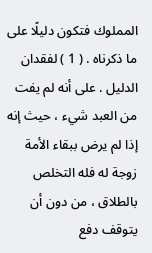المملوك فتكون دليلًا على ما ذكرناه . ( 1 ) لفقدان الدليل . على أنه لم يفت من العبد شيء ، حيث إنه إذا لم يرض ببقاء الأمة زوجة له فله التخلص بالطلاق ، من دون أن يتوقف دفع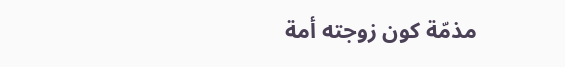مذمّة كون زوجته أمة